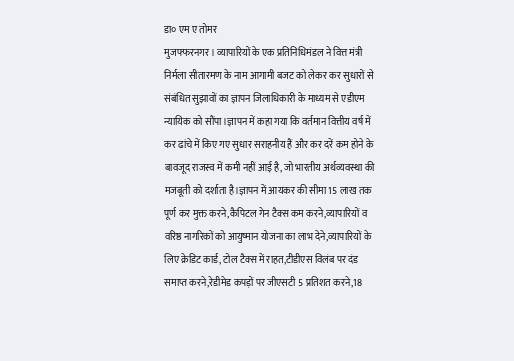डा० एम ए तोमर
मुजफ्फरनगर। व्यापारियों के एक प्रतिनिधिमंडल ने वित्त मंत्री निर्मला सीतारमण के नाम आगामी बजट को लेकर कर सुधारों से संबंधित सुझावों का ज्ञापन जिलाधिकारी के माध्यम से एडीएम न्यायिक को सौंपा।ज्ञापन में कहा गया कि वर्तमान वित्तीय वर्ष में कर ढांचे में किए गए सुधार सराहनीय हैं और कर दरें कम होने के बावजूद राजस्व में कमी नहीं आई है, जो भारतीय अर्थव्यवस्था की मजबूती को दर्शाता है।ज्ञापन में आयकर की सीमा 15 लाख तक पूर्ण कर मुक्त करने,कैपिटल गेन टैक्स कम करने,व्यापारियों व वरिष्ठ नागरिकों को आयुष्मान योजना का लाभ देने,व्यापारियों के लिए क्रेडिट कार्ड, टोल टैक्स में राहत,टीडीएस विलंब पर दंड समाप्त करने,रेडीमेड कपड़ों पर जीएसटी 5 प्रतिशत करने,18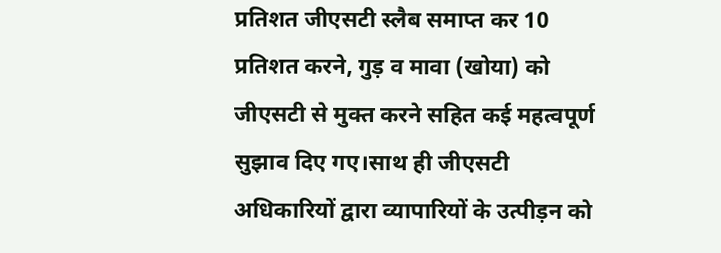प्रतिशत जीएसटी स्लैब समाप्त कर 10 प्रतिशत करने, गुड़ व मावा (खोया) को जीएसटी से मुक्त करने सहित कई महत्वपूर्ण सुझाव दिए गए।साथ ही जीएसटी अधिकारियों द्वारा व्यापारियों के उत्पीड़न को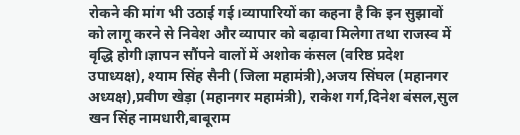रोकने की मांग भी उठाई गई।व्यापारियों का कहना है कि इन सुझावों को लागू करने से निवेश और व्यापार को बढ़ावा मिलेगा तथा राजस्व में वृद्धि होगी।ज्ञापन सौंपने वालों में अशोक कंसल (वरिष्ठ प्रदेश उपाध्यक्ष), श्याम सिंह सैनी (जिला महामंत्री),अजय सिंघल (महानगर अध्यक्ष),प्रवीण खेड़ा (महानगर महामंत्री), राकेश गर्ग,दिनेश बंसल,सुल खन सिंह नामधारी,बाबूराम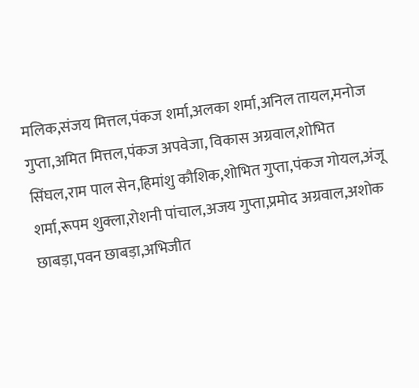मलिक,संजय मित्तल,पंकज शर्मा,अलका शर्मा,अनिल तायल,मनोज गुप्ता,अमित मित्तल,पंकज अपवेजा, विकास अग्रवाल,शोभित सिंघल,राम पाल सेन,हिमांशु कौशिक,शोभित गुप्ता,पंकज गोयल,अंजू शर्मा,रूपम शुक्ला,रोशनी पांचाल,अजय गुप्ता,प्रमोद अग्रवाल,अशोक छाबड़ा,पवन छाबड़ा,अभिजीत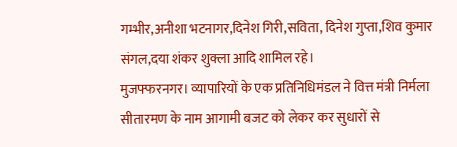गम्भीर,अनीशा भटनागर,दिनेश गिरी,सविता, दिनेश गुप्ता,शिव कुमार संगल,दया शंकर शुक्ला आदि शामिल रहे।
मुजफ्फरनगर। व्यापारियों के एक प्रतिनिधिमंडल ने वित्त मंत्री निर्मला सीतारमण के नाम आगामी बजट को लेकर कर सुधारों से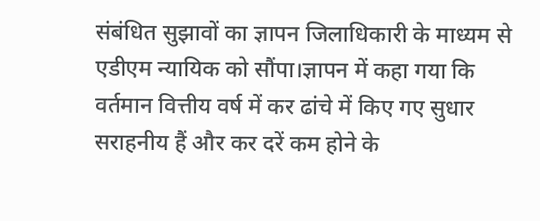संबंधित सुझावों का ज्ञापन जिलाधिकारी के माध्यम से एडीएम न्यायिक को सौंपा।ज्ञापन में कहा गया कि वर्तमान वित्तीय वर्ष में कर ढांचे में किए गए सुधार सराहनीय हैं और कर दरें कम होने के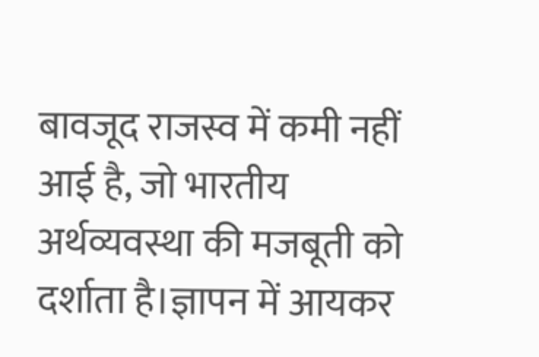बावजूद राजस्व में कमी नहीं आई है, जो भारतीय अर्थव्यवस्था की मजबूती को दर्शाता है।ज्ञापन में आयकर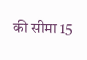की सीमा 15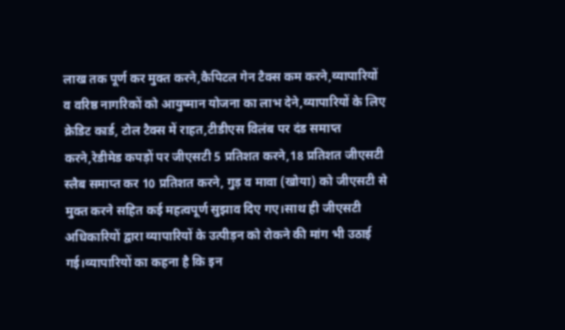लाख तक पूर्ण कर मुक्त करने,कैपिटल गेन टैक्स कम करने,व्यापारियों व वरिष्ठ नागरिकों को आयुष्मान योजना का लाभ देने,व्यापारियों के लिए क्रेडिट कार्ड, टोल टैक्स में राहत,टीडीएस विलंब पर दंड समाप्त करने,रेडीमेड कपड़ों पर जीएसटी 5 प्रतिशत करने,18 प्रतिशत जीएसटी स्लैब समाप्त कर 10 प्रतिशत करने, गुड़ व मावा (खोया) को जीएसटी से मुक्त करने सहित कई महत्वपूर्ण सुझाव दिए गए।साथ ही जीएसटी अधिकारियों द्वारा व्यापारियों के उत्पीड़न को रोकने की मांग भी उठाई गई।व्यापारियों का कहना है कि इन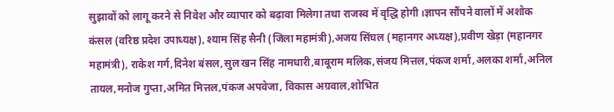सुझावों को लागू करने से निवेश और व्यापार को बढ़ावा मिलेगा तथा राजस्व में वृद्धि होगी।ज्ञापन सौंपने वालों में अशोक कंसल (वरिष्ठ प्रदेश उपाध्यक्ष), श्याम सिंह सैनी (जिला महामंत्री),अजय सिंघल (महानगर अध्यक्ष),प्रवीण खेड़ा (महानगर महामंत्री), राकेश गर्ग,दिनेश बंसल,सुल खन सिंह नामधारी,बाबूराम मलिक,संजय मित्तल,पंकज शर्मा,अलका शर्मा,अनिल तायल,मनोज गुप्ता,अमित मित्तल,पंकज अपवेजा, विकास अग्रवाल,शोभित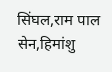सिंघल,राम पाल सेन,हिमांशु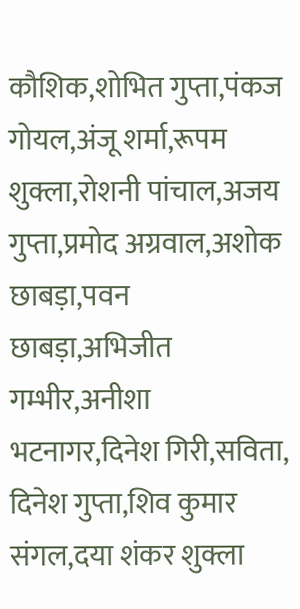कौशिक,शोभित गुप्ता,पंकज गोयल,अंजू शर्मा,रूपम शुक्ला,रोशनी पांचाल,अजय गुप्ता,प्रमोद अग्रवाल,अशोक छाबड़ा,पवन छाबड़ा,अभिजीत गम्भीर,अनीशा भटनागर,दिनेश गिरी,सविता, दिनेश गुप्ता,शिव कुमार संगल,दया शंकर शुक्ला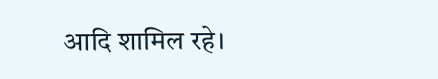आदि शामिल रहे।